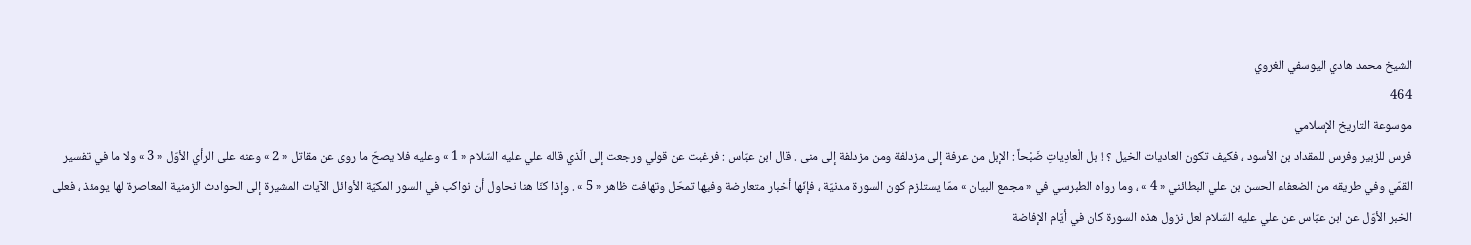الشيخ محمد هادي اليوسفي الغروي
464
موسوعة التاريخ الإسلامي
فرس للزبير وفرس للمقداد بن الأسود ، فكيف تكون العاديات الخيل ؟ ! بل الْعادِياتِ ضَبْحاً : الإبل من عرفة إلى مزدلفة ومن مزدلفة إلى منى . قال ابن عبّاس : فرغبت عن قولي ورجعت إلى الّذي قاله علي عليه السّلام « 1 » وعليه فلا يصحّ ما روى عن مقاتل « 2 » وعنه على الرأي الأوّل « 3 » ولا ما في تفسير القمّي وفي طريقه من الضعفاء الحسن بن علي البطائني « 4 » ، وما رواه الطبرسي في « مجمع البيان » ممّا يستلزم كون السورة مدنيّة ، فإنّها أخبار متعارضة وفيها تمحّل وتهافت ظاهر « 5 » . وإذا كنّا هنا نحاول أن نواكب في السور المكيّة الأوائل الآيات المشيرة إلى الحوادث الزمنية المعاصرة لها يومئذ ، فعلى الخبر الأوّل عن ابن عبّاس عن علي عليه السّلام لعل نزول هذه السورة كان في أيّام الإفاضة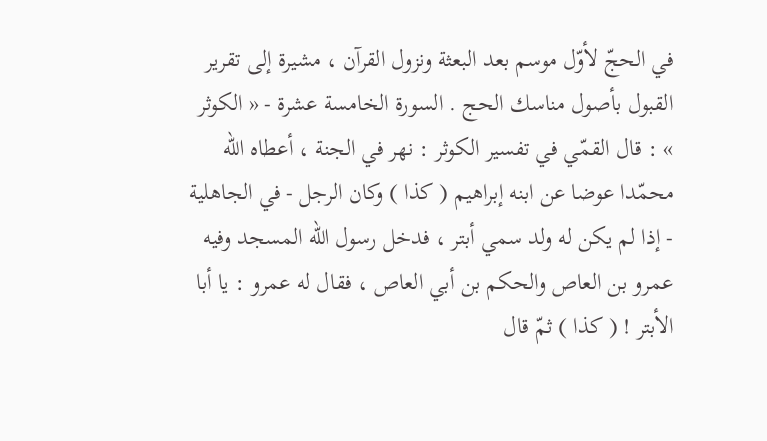في الحجّ لأوّل موسم بعد البعثة ونزول القرآن ، مشيرة إلى تقرير القبول بأصول مناسك الحج . السورة الخامسة عشرة - « الكوثر » : قال القمّي في تفسير الكوثر : نهر في الجنة ، أعطاه اللّه محمّدا عوضا عن ابنه إبراهيم ( كذا ) وكان الرجل - في الجاهلية - إذا لم يكن له ولد سمي أبتر ، فدخل رسول اللّه المسجد وفيه عمرو بن العاص والحكم بن أبي العاص ، فقال له عمرو : يا أبا الأبتر ! ( كذا ) ثمّ قال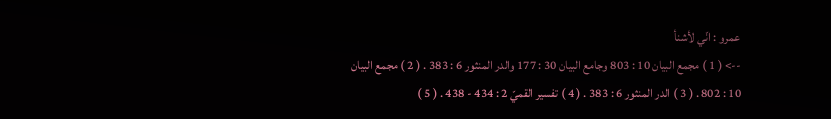عمرو : انّي لأشنأ
--> ( 1 ) مجمع البيان 10 : 803 وجامع البيان 30 : 177 والدر المنثور 6 : 383 . ( 2 ) مجمع البيان 10 : 802 . ( 3 ) الدر المنثور 6 : 383 . ( 4 ) تفسير القميّ 2 : 434 - 438 . ( 5 )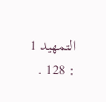التمهيد 1 : 128 .